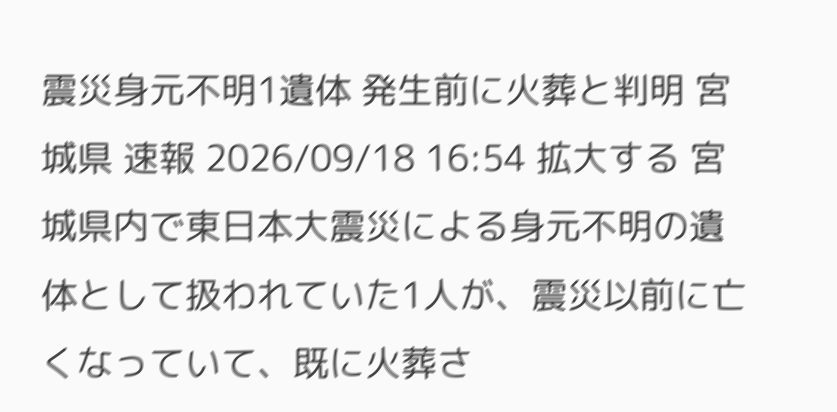震災身元不明1遺体 発生前に火葬と判明 宮城県 速報 2026/09/18 16:54 拡大する 宮城県内で東日本大震災による身元不明の遺体として扱われていた1人が、震災以前に亡くなっていて、既に火葬さ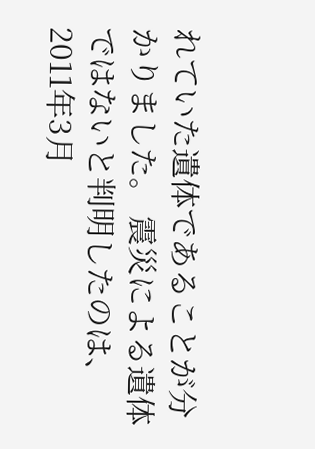れていた遺体であることが分かりました。 震災による遺体ではないと判明したのは、2011年3月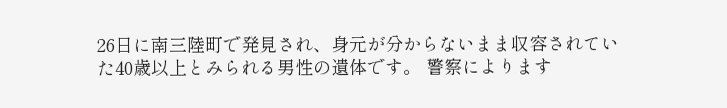26日に南三陸町で発見され、身元が分からないまま収容されていた40歳以上とみられる男性の遺体です。 警察によります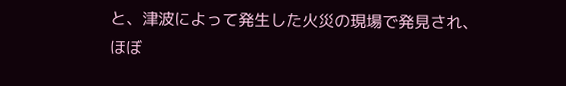と、津波によって発生した火災の現場で発見され、ほぼ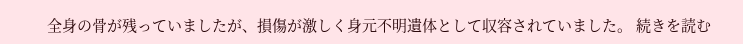全身の骨が残っていましたが、損傷が激しく身元不明遺体として収容されていました。 続きを読む